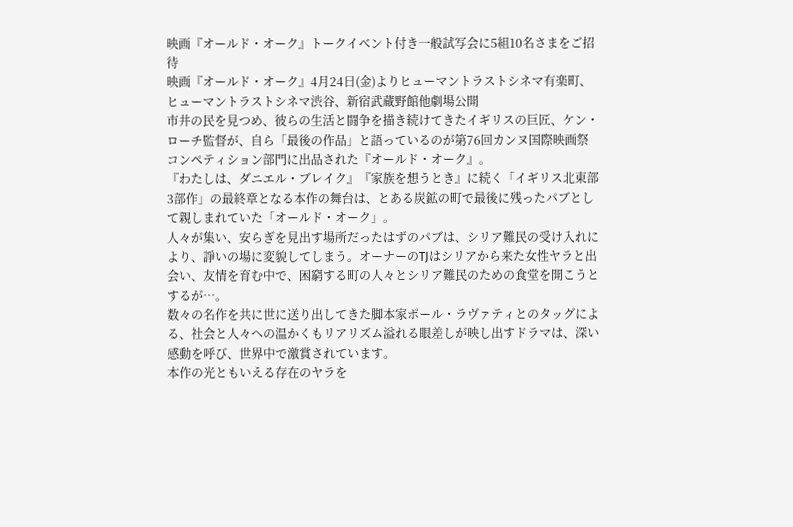映画『オールド・オーク』トークイベント付き一般試写会に5組10名さまをご招待
映画『オールド・オーク』4月24日(金)よりヒューマントラストシネマ有楽町、ヒューマントラストシネマ渋谷、新宿武蔵野館他劇場公開
市井の民を見つめ、彼らの生活と闘争を描き続けてきたイギリスの巨匠、ケン・ローチ監督が、自ら「最後の作品」と語っているのが第76回カンヌ国際映画祭コンペティション部門に出品された『オールド・オーク』。
『わたしは、ダニエル・ブレイク』『家族を想うとき』に続く「イギリス北東部3部作」の最終章となる本作の舞台は、とある炭鉱の町で最後に残ったパブとして親しまれていた「オールド・オーク」。
人々が集い、安らぎを見出す場所だったはずのパブは、シリア難民の受け入れにより、諍いの場に変貌してしまう。オーナーのTJはシリアから来た女性ヤラと出会い、友情を育む中で、困窮する町の人々とシリア難民のための食堂を開こうとするが…。
数々の名作を共に世に送り出してきた脚本家ポール・ラヴァティとのタッグによる、社会と人々への温かくもリアリズム溢れる眼差しが映し出すドラマは、深い感動を呼び、世界中で激賞されています。
本作の光ともいえる存在のヤラを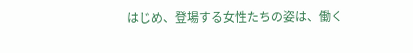はじめ、登場する女性たちの姿は、働く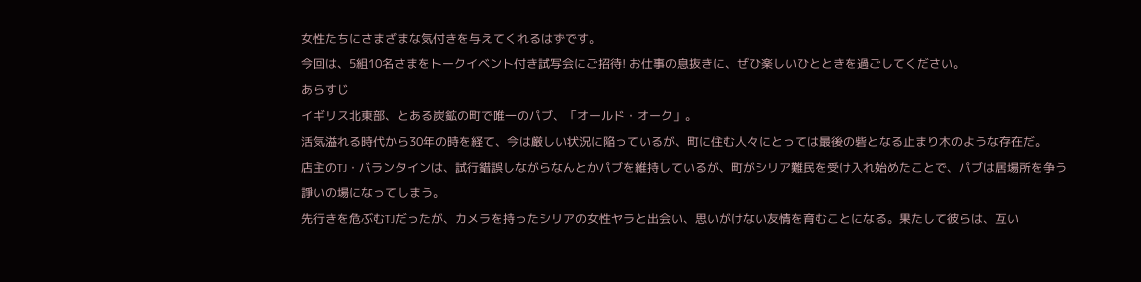女性たちにさまざまな気付きを与えてくれるはずです。
今回は、5組10名さまをトークイベント付き試写会にご招待! お仕事の息抜きに、ぜひ楽しいひとときを過ごしてください。
あらすじ
イギリス北東部、とある炭鉱の町で唯一のパブ、「オールド・オーク」。
活気溢れる時代から30年の時を経て、今は厳しい状況に陥っているが、町に住む人々にとっては最後の砦となる止まり木のような存在だ。
店主のTJ・バランタインは、試行錯誤しながらなんとかパブを維持しているが、町がシリア難民を受け入れ始めたことで、パブは居場所を争う諍いの場になってしまう。
先行きを危ぶむTJだったが、カメラを持ったシリアの女性ヤラと出会い、思いがけない友情を育むことになる。果たして彼らは、互い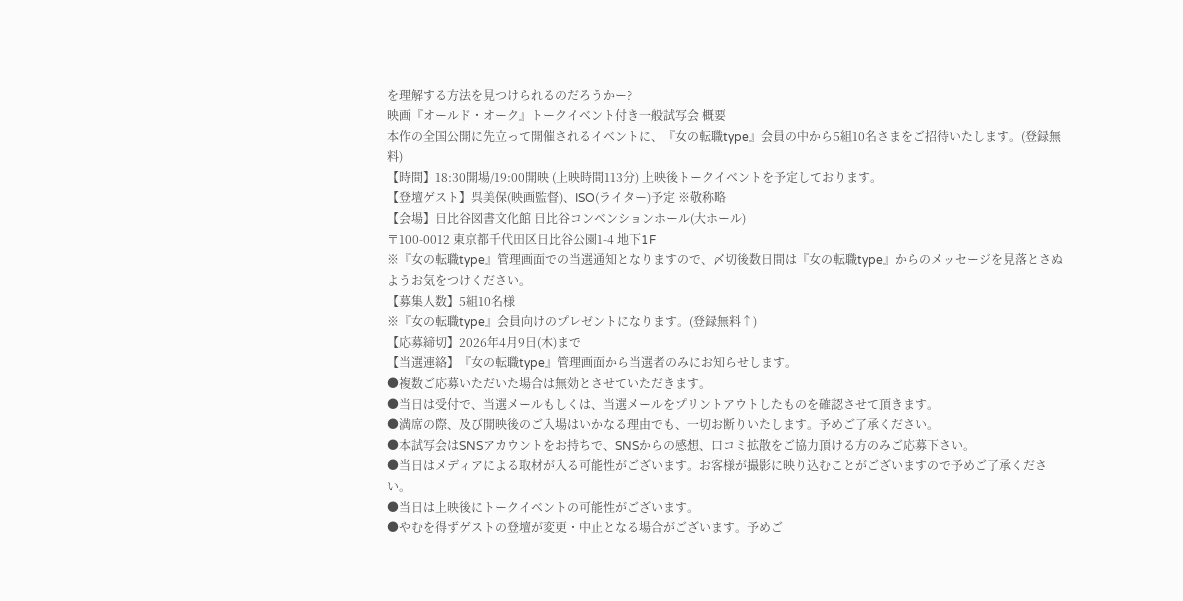を理解する方法を見つけられるのだろうかー?
映画『オールド・オーク』トークイベント付き一般試写会 概要
本作の全国公開に先立って開催されるイベントに、『女の転職type』会員の中から5組10名さまをご招待いたします。(登録無料)
【時間】18:30開場/19:00開映 (上映時間113分) 上映後トークイベントを予定しております。
【登壇ゲスト】呉美保(映画監督)、ISO(ライター)予定 ※敬称略
【会場】日比谷図書文化館 日比谷コンベンションホール(大ホール)
〒100-0012 東京都千代田区日比谷公園1-4 地下1F
※『女の転職type』管理画面での当選通知となりますので、〆切後数日間は『女の転職type』からのメッセージを見落とさぬようお気をつけください。
【募集人数】5組10名様
※『女の転職type』会員向けのプレゼントになります。(登録無料↑)
【応募締切】2026年4月9日(木)まで
【当選連絡】『女の転職type』管理画面から当選者のみにお知らせします。
●複数ご応募いただいた場合は無効とさせていただきます。
●当日は受付で、当選メールもしくは、当選メールをプリントアウトしたものを確認させて頂きます。
●満席の際、及び開映後のご入場はいかなる理由でも、一切お断りいたします。予めご了承ください。
●本試写会はSNSアカウントをお持ちで、SNSからの感想、口コミ拡散をご協力頂ける方のみご応募下さい。
●当日はメディアによる取材が入る可能性がございます。お客様が撮影に映り込むことがございますので予めご了承ください。
●当日は上映後にトークイベントの可能性がございます。
●やむを得ずゲストの登壇が変更・中止となる場合がございます。予めご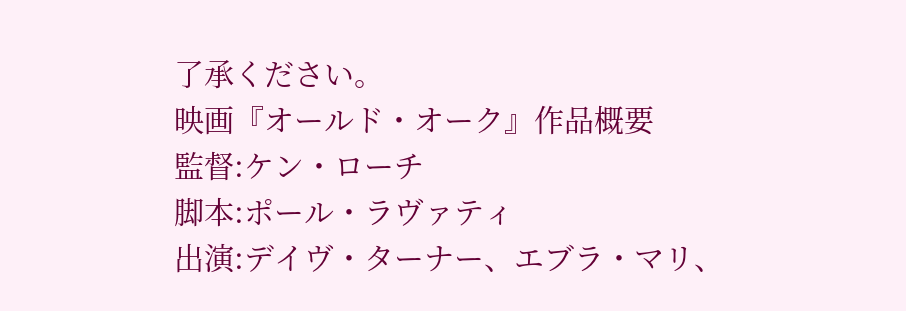了承ください。
映画『オールド・オーク』作品概要
監督:ケン・ローチ
脚本:ポール・ラヴァティ
出演:デイヴ・ターナー、エブラ・マリ、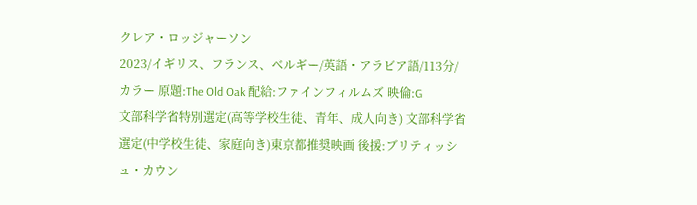クレア・ロッジャーソン
2023/イギリス、フランス、ベルギー/英語・アラビア語/113分/カラー 原題:The Old Oak 配給:ファインフィルムズ 映倫:G
文部科学省特別選定(高等学校生徒、青年、成人向き) 文部科学省選定(中学校生徒、家庭向き)東京都推奨映画 後援:ブリティッシュ・カウン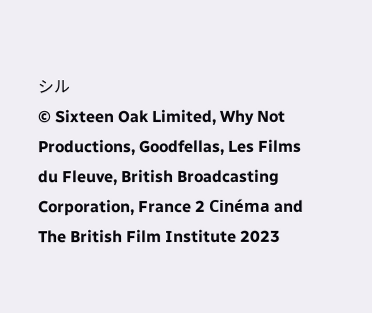シル
© Sixteen Oak Limited, Why Not Productions, Goodfellas, Les Films du Fleuve, British Broadcasting Corporation, France 2 Cinéma and The British Film Institute 2023